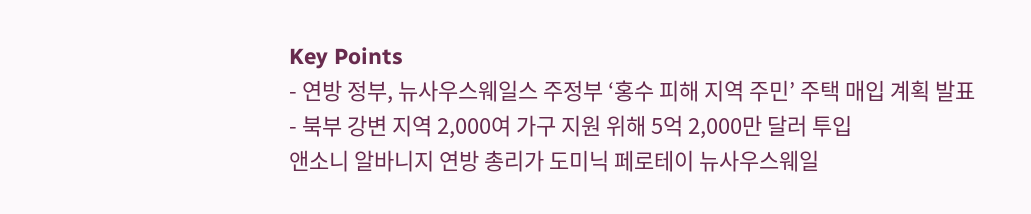Key Points
- 연방 정부, 뉴사우스웨일스 주정부 ‘홍수 피해 지역 주민’ 주택 매입 계획 발표
- 북부 강변 지역 2,000여 가구 지원 위해 5억 2,000만 달러 투입
앤소니 알바니지 연방 총리가 도미닉 페로테이 뉴사우스웨일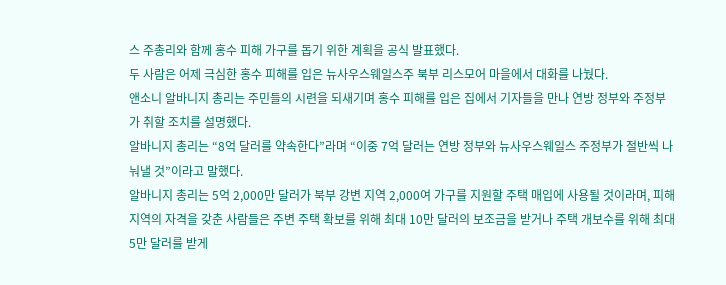스 주총리와 함께 홍수 피해 가구를 돕기 위한 계획을 공식 발표했다.
두 사람은 어제 극심한 홍수 피해를 입은 뉴사우스웨일스주 북부 리스모어 마을에서 대화를 나눴다.
앤소니 알바니지 총리는 주민들의 시련을 되새기며 홍수 피해를 입은 집에서 기자들을 만나 연방 정부와 주정부가 취할 조치를 설명했다.
알바니지 총리는 “8억 달러를 약속한다”라며 “이중 7억 달러는 연방 정부와 뉴사우스웨일스 주정부가 절반씩 나눠낼 것”이라고 말했다.
알바니지 총리는 5억 2,000만 달러가 북부 강변 지역 2,000여 가구를 지원할 주택 매입에 사용될 것이라며, 피해 지역의 자격을 갖춘 사람들은 주변 주택 확보를 위해 최대 10만 달러의 보조금을 받거나 주택 개보수를 위해 최대 5만 달러를 받게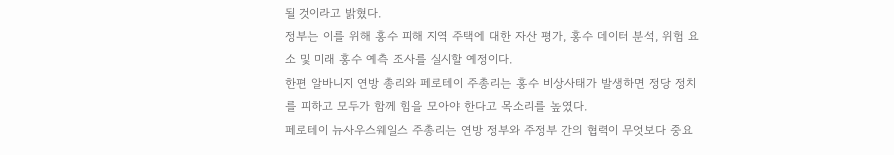될 것이라고 밝혔다.
정부는 이를 위해 홍수 피해 지역 주택에 대한 자산 평가, 홍수 데이터 분석, 위험 요소 및 미래 홍수 예측 조사를 실시할 예정이다.
한편 알바니지 연방 총리와 페로테이 주총리는 홍수 비상사태가 발생하면 정당 정치를 피하고 모두가 함께 힘을 모아야 한다고 목소리를 높였다.
페로테이 뉴사우스웨일스 주총리는 연방 정부와 주정부 간의 협력이 무엇보다 중요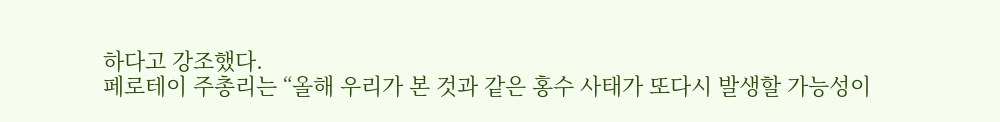하다고 강조했다.
페로테이 주총리는 “올해 우리가 본 것과 같은 홍수 사태가 또다시 발생할 가능성이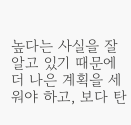높다는 사실을 잘 알고 있기 때문에 더 나은 계획을 세워야 하고, 보다 탄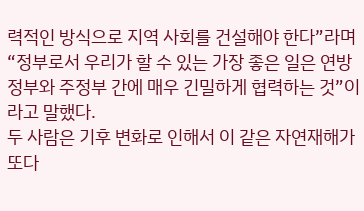력적인 방식으로 지역 사회를 건설해야 한다”라며 “정부로서 우리가 할 수 있는 가장 좋은 일은 연방 정부와 주정부 간에 매우 긴밀하게 협력하는 것”이라고 말했다.
두 사람은 기후 변화로 인해서 이 같은 자연재해가 또다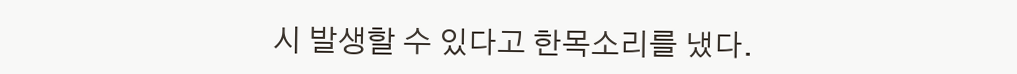시 발생할 수 있다고 한목소리를 냈다.